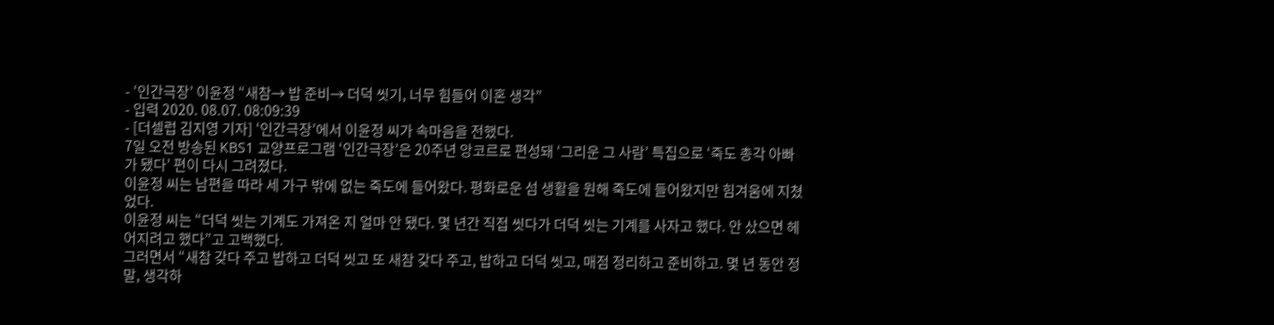- ‘인간극장’ 이윤정 “새참→ 밥 준비→ 더덕 씻기, 너무 힘들어 이혼 생각”
- 입력 2020. 08.07. 08:09:39
- [더셀럽 김지영 기자] ‘인간극장’에서 이윤정 씨가 속마음을 전했다.
7일 오전 방송된 KBS1 교양프로그램 ‘인간극장’은 20주년 앙코르로 편성돼 ‘그리운 그 사람’ 특집으로 ‘죽도 총각 아빠가 됐다’ 편이 다시 그려졌다.
이윤정 씨는 남편을 따라 세 가구 밖에 없는 죽도에 들어왔다. 평화로운 섬 생활을 원해 죽도에 들어왔지만 힘겨움에 지쳤었다.
이윤정 씨는 “더덕 씻는 기계도 가져온 지 얼마 안 됐다. 몇 년간 직접 씻다가 더덕 씻는 기계를 사자고 했다. 안 샀으면 헤어지려고 했다”고 고백했다.
그러면서 “새참 갖다 주고 밥하고 더덕 씻고 또 새참 갖다 주고, 밥하고 더덕 씻고, 매점 정리하고 준비하고. 몇 년 동안 정말, 생각하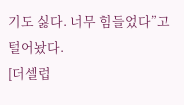기도 싫다. 너무 힘들었다”고 털어놨다.
[더셀럽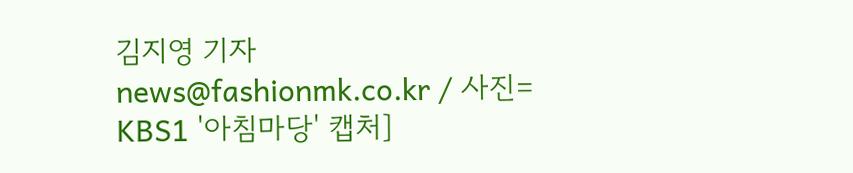김지영 기자 news@fashionmk.co.kr / 사진= KBS1 '아침마당' 캡처]